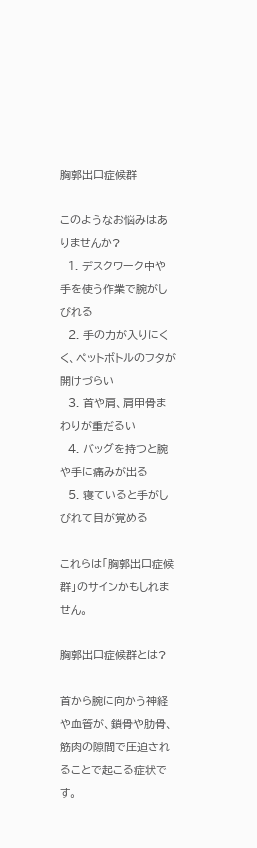胸郭出口症候群

このようなお悩みはありませんか?
  1. デスクワーク中や手を使う作業で腕がしびれる
  2. 手の力が入りにくく、ペットボトルのフタが開けづらい
  3. 首や肩、肩甲骨まわりが重だるい
  4. バッグを持つと腕や手に痛みが出る
  5. 寝ていると手がしびれて目が覚める

これらは「胸郭出口症候群」のサインかもしれません。

胸郭出口症候群とは?

首から腕に向かう神経や血管が、鎖骨や肋骨、筋肉の隙間で圧迫されることで起こる症状です。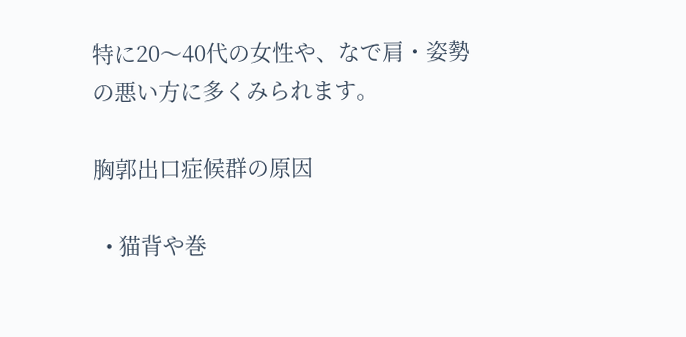特に20〜40代の女性や、なで肩・姿勢の悪い方に多くみられます。

胸郭出口症候群の原因

  • 猫背や巻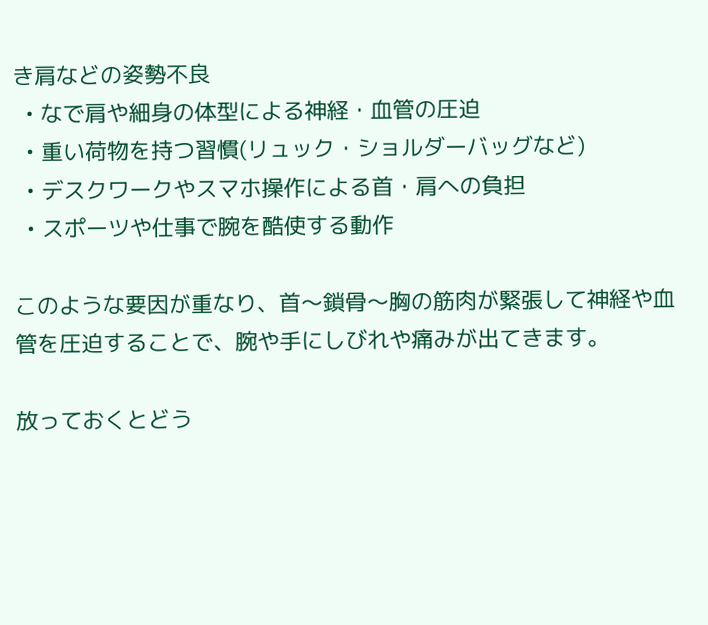き肩などの姿勢不良
  • なで肩や細身の体型による神経・血管の圧迫
  • 重い荷物を持つ習慣(リュック・ショルダーバッグなど)
  • デスクワークやスマホ操作による首・肩への負担
  • スポーツや仕事で腕を酷使する動作

このような要因が重なり、首〜鎖骨〜胸の筋肉が緊張して神経や血管を圧迫することで、腕や手にしびれや痛みが出てきます。

放っておくとどう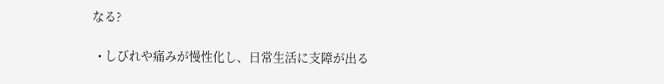なる?

  • しびれや痛みが慢性化し、日常生活に支障が出る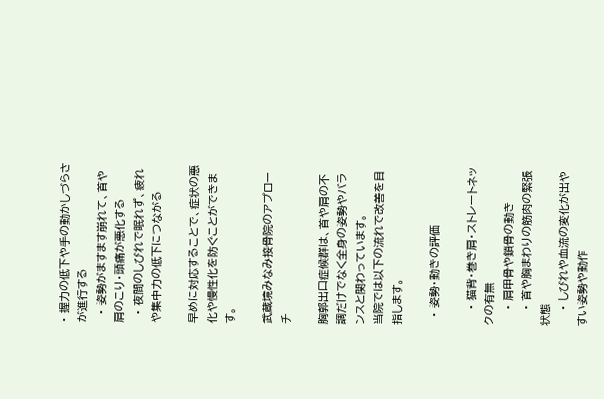• 握力の低下や手の動かしづらさが進行する
  • 姿勢がますます崩れて、首や肩のこり・頭痛が悪化する
  • 夜間のしびれで眠れず、疲れや集中力の低下につながる

早めに対応することで、症状の悪化や慢性化を防ぐことができます。

武蔵境みなみ接骨院のアプローチ

胸郭出口症候群は、首や肩の不調だけでなく全身の姿勢やバランスと関わっています。
当院では以下の流れで改善を目指します。

  • 姿勢・動きの評価

    • 猫背・巻き肩・ストレートネックの有無
    • 肩甲骨や鎖骨の動き
    • 首や胸まわりの筋肉の緊張状態
    • しびれや血流の変化が出やすい姿勢や動作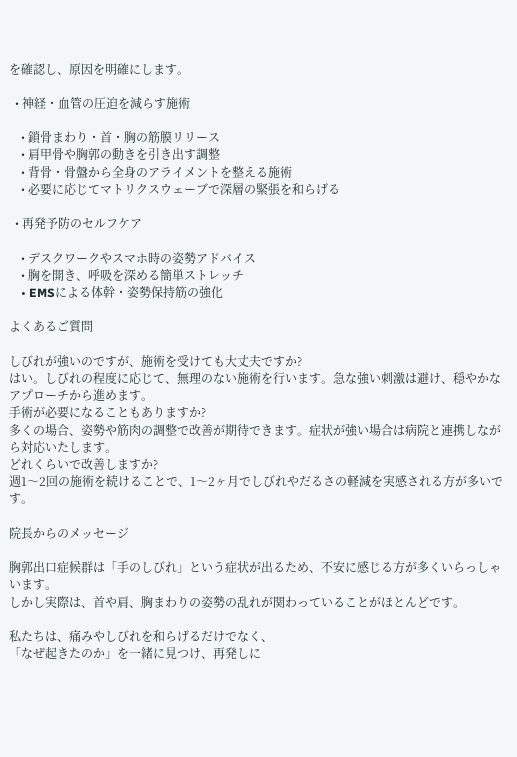を確認し、原因を明確にします。

  • 神経・血管の圧迫を減らす施術

    • 鎖骨まわり・首・胸の筋膜リリース
    • 肩甲骨や胸郭の動きを引き出す調整
    • 背骨・骨盤から全身のアライメントを整える施術
    • 必要に応じてマトリクスウェーブで深層の緊張を和らげる

  • 再発予防のセルフケア

    • デスクワークやスマホ時の姿勢アドバイス
    • 胸を開き、呼吸を深める簡単ストレッチ
    • EMSによる体幹・姿勢保持筋の強化

よくあるご質問

しびれが強いのですが、施術を受けても大丈夫ですか?
はい。しびれの程度に応じて、無理のない施術を行います。急な強い刺激は避け、穏やかなアプローチから進めます。
手術が必要になることもありますか?
多くの場合、姿勢や筋肉の調整で改善が期待できます。症状が強い場合は病院と連携しながら対応いたします。
どれくらいで改善しますか?
週1〜2回の施術を続けることで、1〜2ヶ月でしびれやだるさの軽減を実感される方が多いです。

院長からのメッセージ

胸郭出口症候群は「手のしびれ」という症状が出るため、不安に感じる方が多くいらっしゃいます。
しかし実際は、首や肩、胸まわりの姿勢の乱れが関わっていることがほとんどです。

私たちは、痛みやしびれを和らげるだけでなく、
「なぜ起きたのか」を一緒に見つけ、再発しに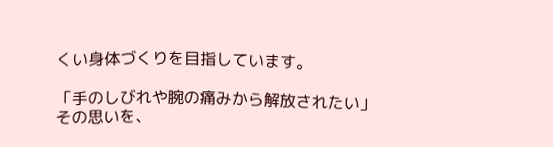くい身体づくりを目指しています。

「手のしびれや腕の痛みから解放されたい」
その思いを、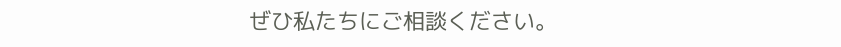ぜひ私たちにご相談ください。